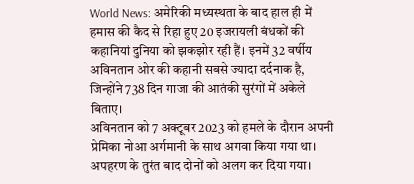World News: अमेरिकी मध्यस्थता के बाद हाल ही में हमास की कैद से रिहा हुए 20 इजरायली बंधकों की कहानियां दुनिया को झकझोर रही हैं। इनमें 32 वर्षीय अविनतान ओर की कहानी सबसे ज्यादा दर्दनाक है, जिन्होंने 738 दिन गाजा की आतंकी सुरंगों में अकेले बिताए।
अविनतान को 7 अक्टूबर 2023 को हमले के दौरान अपनी प्रेमिका नोआ अर्गमानी के साथ अगवा किया गया था। अपहरण के तुरंत बाद दोनों को अलग कर दिया गया।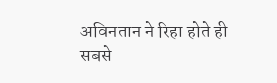अविनतान ने रिहा होते ही सबसे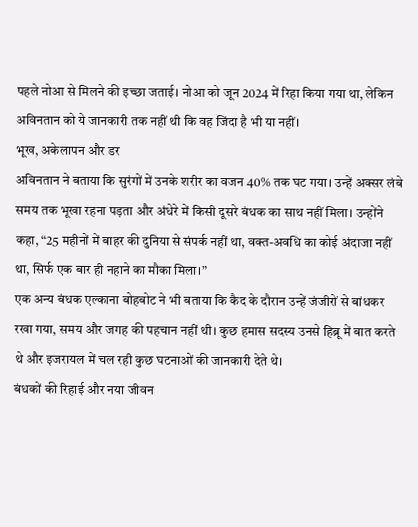पहले नोआ से मिलने की इच्छा जताई। नोआ को जून 2024 में रिहा किया गया था, लेकिन अविनतान को ये जानकारी तक नहीं थी कि वह जिंदा है भी या नहीं।
भूख, अकेलापन और डर
अविनतान ने बताया कि सुरंगों में उनके शरीर का वजन 40% तक घट गया। उन्हें अक्सर लंबे समय तक भूखा रहना पड़ता और अंधेरे में किसी दूसरे बंधक का साथ नहीं मिला। उन्होंने कहा, “25 महीनों में बाहर की दुनिया से संपर्क नहीं था, वक्त-अवधि का कोई अंदाजा नहीं था, सिर्फ एक बार ही नहाने का मौका मिला।”
एक अन्य बंधक एल्काना बोहबोट ने भी बताया कि कैद के दौरान उन्हें जंजीरों से बांधकर रखा गया, समय और जगह की पहचान नहीं थी। कुछ हमास सदस्य उनसे हिब्रू में बात करते थे और इजरायल में चल रही कुछ घटनाओं की जानकारी देते थे।
बंधकों की रिहाई और नया जीवन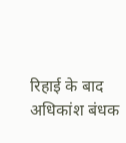रिहाई के बाद अधिकांश बंधक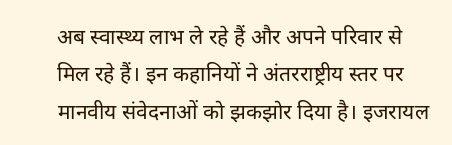अब स्वास्थ्य लाभ ले रहे हैं और अपने परिवार से मिल रहे हैं। इन कहानियों ने अंतरराष्ट्रीय स्तर पर मानवीय संवेदनाओं को झकझोर दिया है। इजरायल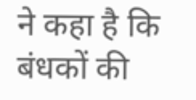ने कहा है कि बंधकों की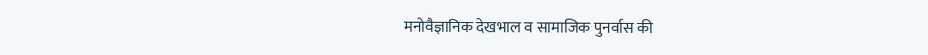मनोवैज्ञानिक देखभाल व सामाजिक पुनर्वास की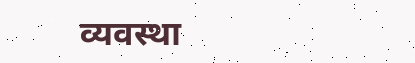व्यवस्था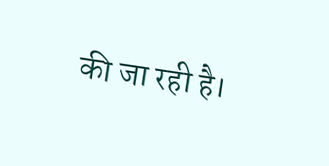की जा रही है।